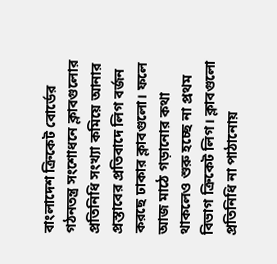বাংলাদেশ ক্রিকেট বোর্ডের গঠনতন্ত্র সংশোধনে ক্লাবগুলোর প্রতিনিধি সংখ্যা কমিয়ে আনার প্রস্তাবের প্রতিবাদে লিগ বর্জন করছে ঢাকার ক্লাবগুলো। ফলে আজ মাঠে গড়ানোর কথা থাকলেও শুরু হচ্ছে না প্রথম বিভাগ ক্রিকেট লিগ। ক্লাবগুলো প্রতিনিধি না পাঠানোয়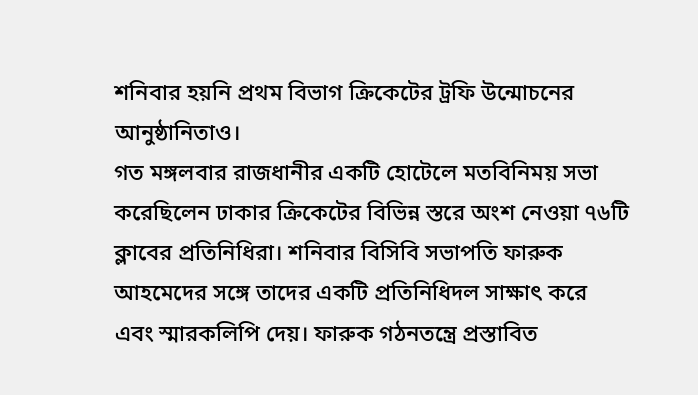শনিবার হয়নি প্রথম বিভাগ ক্রিকেটের ট্রফি উন্মোচনের আনুষ্ঠানিতাও।
গত মঙ্গলবার রাজধানীর একটি হোটেলে মতবিনিময় সভা করেছিলেন ঢাকার ক্রিকেটের বিভিন্ন স্তরে অংশ নেওয়া ৭৬টি ক্লাবের প্রতিনিধিরা। শনিবার বিসিবি সভাপতি ফারুক আহমেদের সঙ্গে তাদের একটি প্রতিনিধিদল সাক্ষাৎ করে এবং স্মারকলিপি দেয়। ফারুক গঠনতন্ত্রে প্রস্তাবিত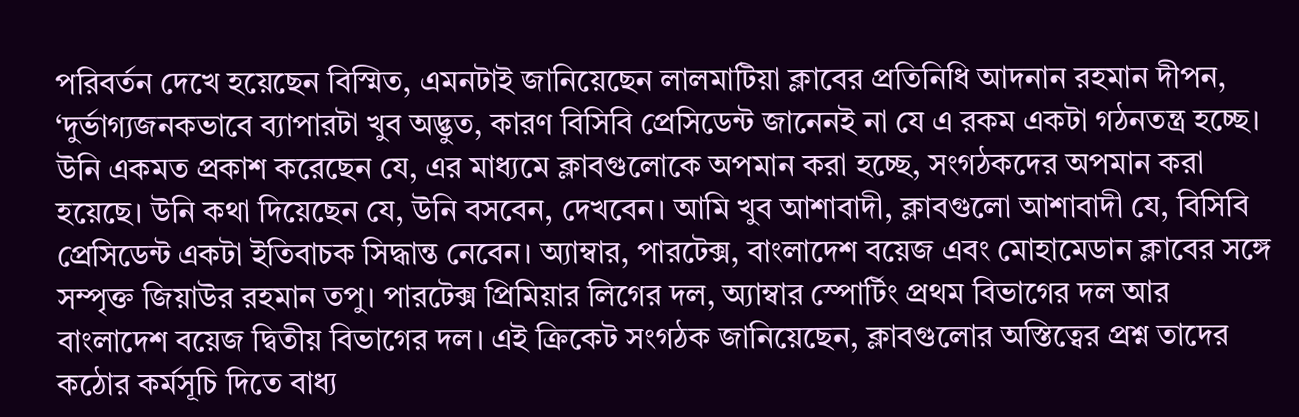পরিবর্তন দেখে হয়েছেন বিস্মিত, এমনটাই জানিয়েছেন লালমাটিয়া ক্লাবের প্রতিনিধি আদনান রহমান দীপন, ‘দুর্ভাগ্যজনকভাবে ব্যাপারটা খুব অদ্ভুত, কারণ বিসিবি প্রেসিডেন্ট জানেনই না যে এ রকম একটা গঠনতন্ত্র হচ্ছে। উনি একমত প্রকাশ করেছেন যে, এর মাধ্যমে ক্লাবগুলোকে অপমান করা হচ্ছে, সংগঠকদের অপমান করা হয়েছে। উনি কথা দিয়েছেন যে, উনি বসবেন, দেখবেন। আমি খুব আশাবাদী, ক্লাবগুলো আশাবাদী যে, বিসিবি প্রেসিডেন্ট একটা ইতিবাচক সিদ্ধান্ত নেবেন। অ্যাম্বার, পারটেক্স, বাংলাদেশ বয়েজ এবং মোহামেডান ক্লাবের সঙ্গে সম্পৃক্ত জিয়াউর রহমান তপু। পারটেক্স প্রিমিয়ার লিগের দল, অ্যাম্বার স্পোর্টিং প্রথম বিভাগের দল আর বাংলাদেশ বয়েজ দ্বিতীয় বিভাগের দল। এই ক্রিকেট সংগঠক জানিয়েছেন, ক্লাবগুলোর অস্তিত্বের প্রশ্ন তাদের কঠোর কর্মসূচি দিতে বাধ্য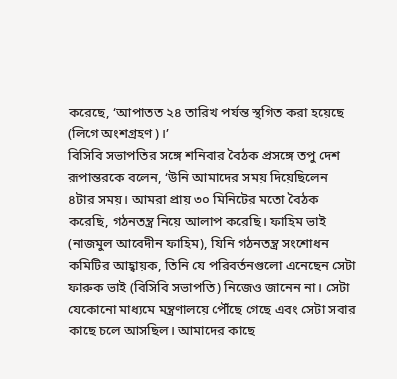করেছে, ‘আপাতত ২৪ তারিখ পর্যন্ত স্থগিত করা হয়েছে (লিগে অংশগ্রহণ)।’
বিসিবি সভাপতির সঙ্গে শনিবার বৈঠক প্রসঙ্গে তপু দেশ রূপান্তরকে বলেন, ‘উনি আমাদের সময় দিয়েছিলেন ৪টার সময়। আমরা প্রায় ৩০ মিনিটের মতো বৈঠক করেছি, গঠনতন্ত্র নিয়ে আলাপ করেছি। ফাহিম ভাই (নাজমুল আবেদীন ফাহিম), যিনি গঠনতন্ত্র সংশোধন কমিটির আহ্বায়ক, তিনি যে পরিবর্তনগুলো এনেছেন সেটা ফারুক ভাই (বিসিবি সভাপতি) নিজেও জানেন না। সেটা যেকোনো মাধ্যমে মন্ত্রণালয়ে পৌঁছে গেছে এবং সেটা সবার কাছে চলে আসছিল। আমাদের কাছে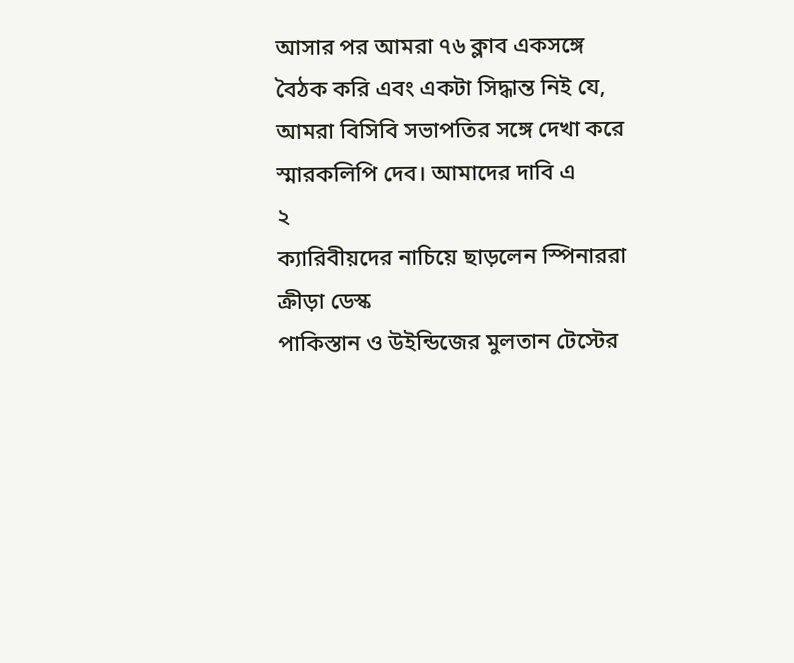আসার পর আমরা ৭৬ ক্লাব একসঙ্গে বৈঠক করি এবং একটা সিদ্ধান্ত নিই যে, আমরা বিসিবি সভাপতির সঙ্গে দেখা করে স্মারকলিপি দেব। আমাদের দাবি এ
২
ক্যারিবীয়দের নাচিয়ে ছাড়লেন স্পিনাররা
ক্রীড়া ডেস্ক
পাকিস্তান ও উইন্ডিজের মুলতান টেস্টের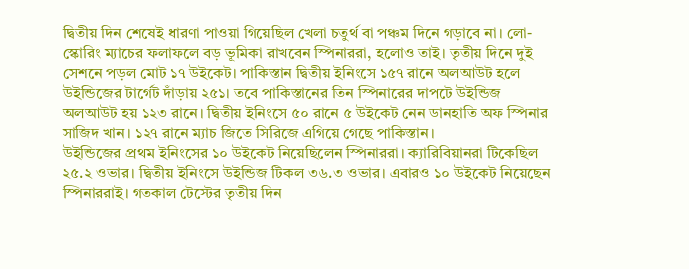দ্বিতীয় দিন শেষেই ধারণা পাওয়া গিয়েছিল খেলা চতুর্থ বা পঞ্চম দিনে গড়াবে না। লো-স্কোরিং ম্যাচের ফলাফলে বড় ভূমিকা রাখবেন স্পিনাররা, হলোও তাই। তৃতীয় দিনে দুই সেশনে পড়ল মোট ১৭ উইকেট। পাকিস্তান দ্বিতীয় ইনিংসে ১৫৭ রানে অলআউট হলে উইন্ডিজের টার্গেট দাঁড়ায় ২৫১। তবে পাকিস্তানের তিন স্পিনারের দাপটে উইন্ডিজ অলআউট হয় ১২৩ রানে। দ্বিতীয় ইনিংসে ৫০ রানে ৫ উইকেট নেন ডানহাতি অফ স্পিনার সাজিদ খান। ১২৭ রানে ম্যাচ জিতে সিরিজে এগিয়ে গেছে পাকিস্তান।
উইন্ডিজের প্রথম ইনিংসের ১০ উইকেট নিয়েছিলেন স্পিনাররা। ক্যারিবিয়ানরা টিকেছিল ২৫.২ ওভার। দ্বিতীয় ইনিংসে উইন্ডিজ টিকল ৩৬.৩ ওভার। এবারও ১০ উইকেট নিয়েছেন স্পিনাররাই। গতকাল টেস্টের তৃতীয় দিন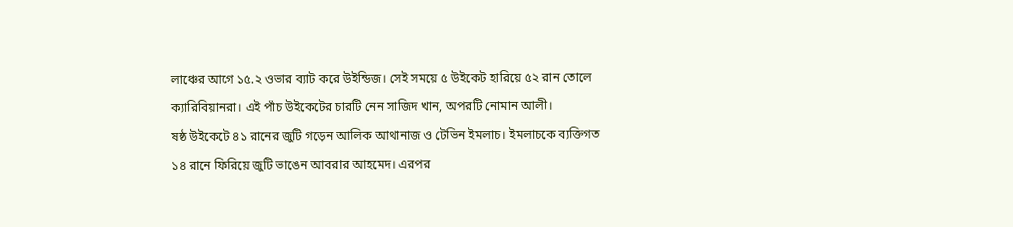লাঞ্চের আগে ১৫.২ ওভার ব্যাট করে উইন্ডিজ। সেই সময়ে ৫ উইকেট হারিয়ে ৫২ রান তোলে ক্যারিবিয়ানরা। এই পাঁচ উইকেটের চারটি নেন সাজিদ খান, অপরটি নোমান আলী।
ষষ্ঠ উইকেটে ৪১ রানের জুটি গড়েন আলিক আথানাজ ও টেভিন ইমলাচ। ইমলাচকে ব্যক্তিগত ১৪ রানে ফিরিয়ে জুটি ভাঙেন আবরার আহমেদ। এরপর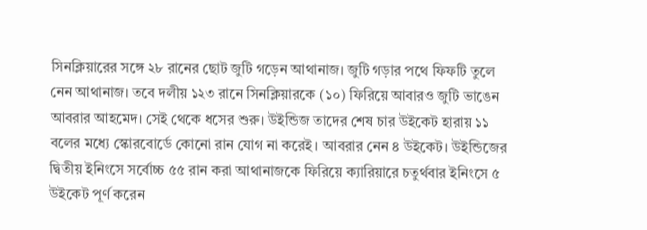সিনক্লিয়ারের সঙ্গে ২৮ রানের ছোট জুটি গড়েন আথানাজ। জুটি গড়ার পথে ফিফটি তুলে নেন আথানাজ। তবে দলীয় ১২৩ রানে সিনক্লিয়ারকে (১০) ফিরিয়ে আবারও জুটি ভাঙেন আবরার আহমেদ। সেই থেকে ধসের শুরু। উইন্ডিজ তাদের শেষ চার উইকেট হারায় ১১ বলের মধ্যে স্কোরবোর্ডে কোনো রান যোগ না করেই। আবরার নেন ৪ উইকেট। উইন্ডিজের দ্বিতীয় ইনিংসে সর্বোচ্চ ৫৫ রান করা আথানাজকে ফিরিয়ে ক্যারিয়ারে চতুর্থবার ইনিংসে ৫ উইকেট পূর্ণ করেন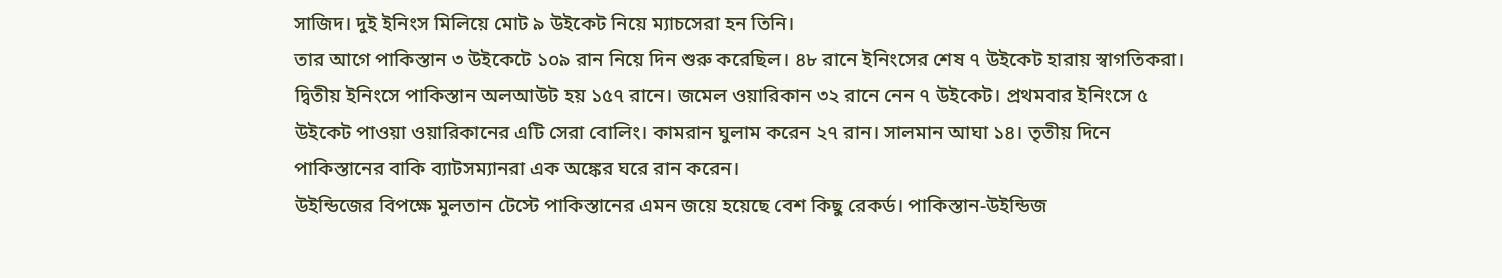সাজিদ। দুই ইনিংস মিলিয়ে মোট ৯ উইকেট নিয়ে ম্যাচসেরা হন তিনি।
তার আগে পাকিস্তান ৩ উইকেটে ১০৯ রান নিয়ে দিন শুরু করেছিল। ৪৮ রানে ইনিংসের শেষ ৭ উইকেট হারায় স্বাগতিকরা। দ্বিতীয় ইনিংসে পাকিস্তান অলআউট হয় ১৫৭ রানে। জমেল ওয়ারিকান ৩২ রানে নেন ৭ উইকেট। প্রথমবার ইনিংসে ৫ উইকেট পাওয়া ওয়ারিকানের এটি সেরা বোলিং। কামরান ঘুলাম করেন ২৭ রান। সালমান আঘা ১৪। তৃতীয় দিনে পাকিস্তানের বাকি ব্যাটসম্যানরা এক অঙ্কের ঘরে রান করেন।
উইন্ডিজের বিপক্ষে মুলতান টেস্টে পাকিস্তানের এমন জয়ে হয়েছে বেশ কিছু রেকর্ড। পাকিস্তান-উইন্ডিজ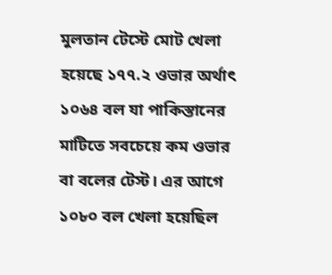মুলতান টেস্টে মোট খেলা হয়েছে ১৭৭.২ ওভার অর্থাৎ ১০৬৪ বল যা পাকিস্তানের মাটিতে সবচেয়ে কম ওভার বা বলের টেস্ট। এর আগে ১০৮০ বল খেলা হয়েছিল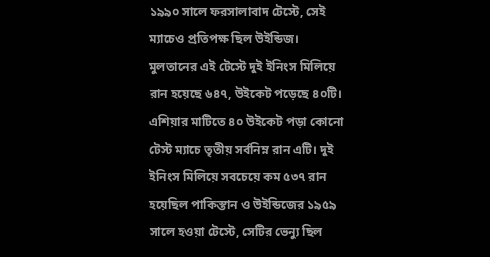১৯৯০ সালে ফরসালাবাদ টেস্টে, সেই ম্যাচেও প্রতিপক্ষ ছিল উইন্ডিজ।
মুলতানের এই টেস্টে দুই ইনিংস মিলিয়ে রান হয়েছে ৬৪৭, উইকেট পড়েছে ৪০টি। এশিয়ার মাটিতে ৪০ উইকেট পড়া কোনো টেস্ট ম্যাচে তৃতীয় সর্বনিম্ন রান এটি। দুই ইনিংস মিলিয়ে সবচেয়ে কম ৫৩৭ রান হয়েছিল পাকিস্তান ও উইন্ডিজের ১৯৫৯ সালে হওয়া টেস্টে, সেটির ভেন্যু ছিল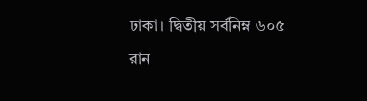ঢাকা। দ্বিতীয় সর্বনিম্ন ৬০৫ রান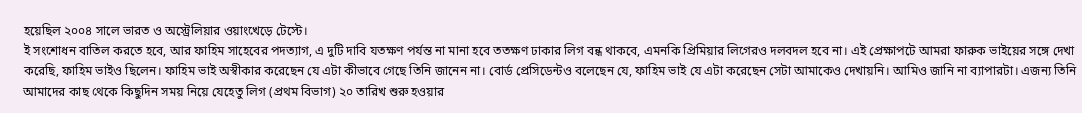হয়েছিল ২০০৪ সালে ভারত ও অস্ট্রেলিয়ার ওয়াংখেড়ে টেস্টে।
ই সংশোধন বাতিল করতে হবে, আর ফাহিম সাহেবের পদত্যাগ, এ দুটি দাবি যতক্ষণ পর্যন্ত না মানা হবে ততক্ষণ ঢাকার লিগ বন্ধ থাকবে, এমনকি প্রিমিয়ার লিগেরও দলবদল হবে না। এই প্রেক্ষাপটে আমরা ফারুক ভাইয়ের সঙ্গে দেখা করেছি, ফাহিম ভাইও ছিলেন। ফাহিম ভাই অস্বীকার করেছেন যে এটা কীভাবে গেছে তিনি জানেন না। বোর্ড প্রেসিডেন্টও বলেছেন যে, ফাহিম ভাই যে এটা করেছেন সেটা আমাকেও দেখায়নি। আমিও জানি না ব্যাপারটা। এজন্য তিনি আমাদের কাছ থেকে কিছুদিন সময় নিয়ে যেহেতু লিগ (প্রথম বিভাগ) ২০ তারিখ শুরু হওয়ার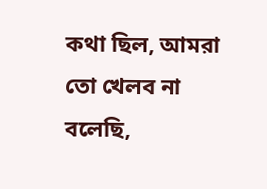কথা ছিল, আমরা তো খেলব না বলেছি,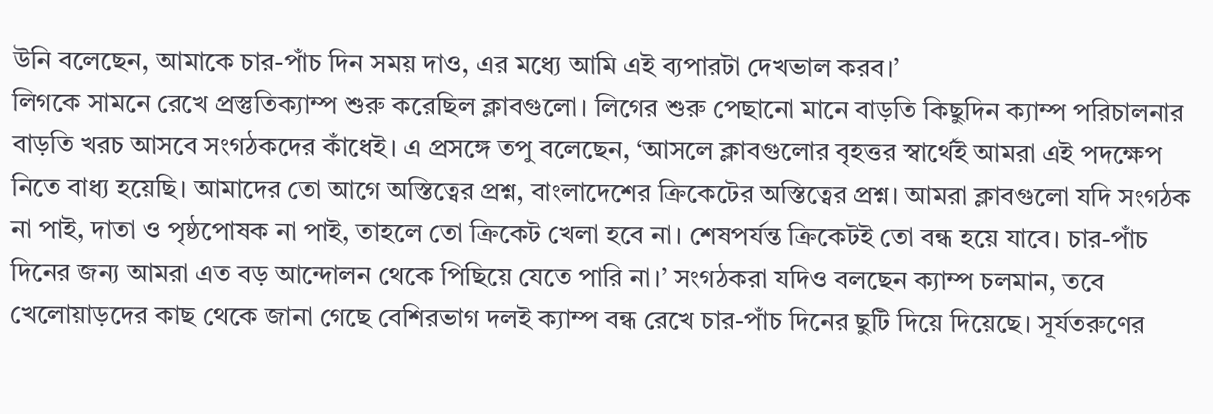উনি বলেছেন, আমাকে চার-পাঁচ দিন সময় দাও, এর মধ্যে আমি এই ব্যপারটা দেখভাল করব।’
লিগকে সামনে রেখে প্রস্তুতিক্যাম্প শুরু করেছিল ক্লাবগুলো। লিগের শুরু পেছানো মানে বাড়তি কিছুদিন ক্যাম্প পরিচালনার বাড়তি খরচ আসবে সংগঠকদের কাঁধেই। এ প্রসঙ্গে তপু বলেছেন, ‘আসলে ক্লাবগুলোর বৃহত্তর স্বার্থেই আমরা এই পদক্ষেপ নিতে বাধ্য হয়েছি। আমাদের তো আগে অস্তিত্বের প্রশ্ন, বাংলাদেশের ক্রিকেটের অস্তিত্বের প্রশ্ন। আমরা ক্লাবগুলো যদি সংগঠক না পাই, দাতা ও পৃষ্ঠপোষক না পাই, তাহলে তো ক্রিকেট খেলা হবে না। শেষপর্যন্ত ক্রিকেটই তো বন্ধ হয়ে যাবে। চার-পাঁচ দিনের জন্য আমরা এত বড় আন্দোলন থেকে পিছিয়ে যেতে পারি না।’ সংগঠকরা যদিও বলছেন ক্যাম্প চলমান, তবে খেলোয়াড়দের কাছ থেকে জানা গেছে বেশিরভাগ দলই ক্যাম্প বন্ধ রেখে চার-পাঁচ দিনের ছুটি দিয়ে দিয়েছে। সূর্যতরুণের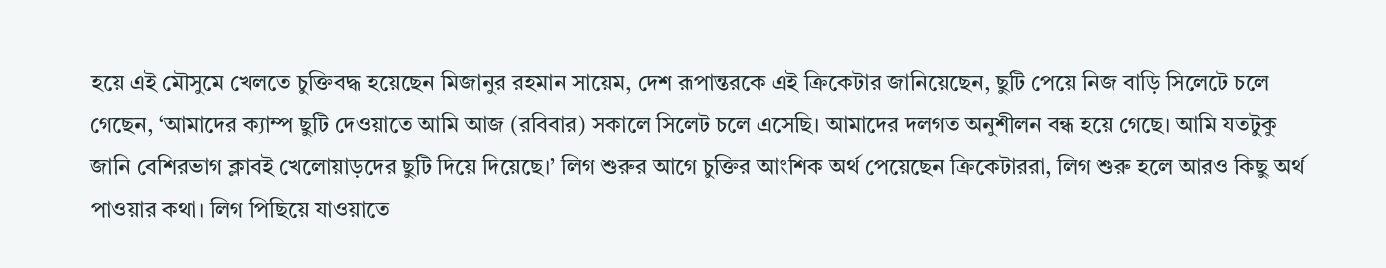হয়ে এই মৌসুমে খেলতে চুক্তিবদ্ধ হয়েছেন মিজানুর রহমান সায়েম, দেশ রূপান্তরকে এই ক্রিকেটার জানিয়েছেন, ছুটি পেয়ে নিজ বাড়ি সিলেটে চলে গেছেন, ‘আমাদের ক্যাম্প ছুটি দেওয়াতে আমি আজ (রবিবার) সকালে সিলেট চলে এসেছি। আমাদের দলগত অনুশীলন বন্ধ হয়ে গেছে। আমি যতটুকু জানি বেশিরভাগ ক্লাবই খেলোয়াড়দের ছুটি দিয়ে দিয়েছে।’ লিগ শুরুর আগে চুক্তির আংশিক অর্থ পেয়েছেন ক্রিকেটাররা, লিগ শুরু হলে আরও কিছু অর্থ পাওয়ার কথা। লিগ পিছিয়ে যাওয়াতে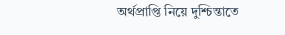অর্থপ্রাপ্তি নিয়ে দুশ্চিন্তাতে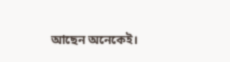আছেন অনেকেই।